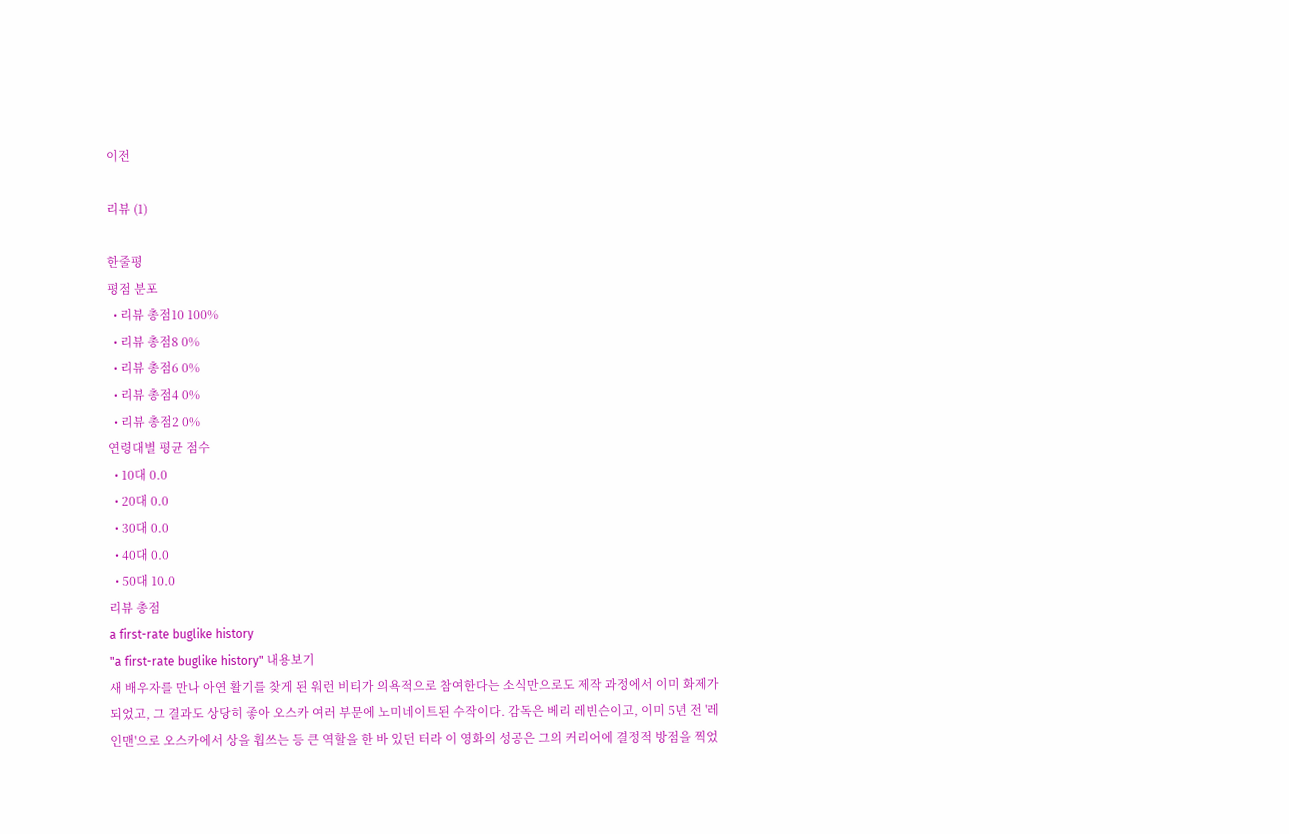이전

리뷰 (1)

한줄평
평점 분포
  • 리뷰 총점10 100%
  • 리뷰 총점8 0%
  • 리뷰 총점6 0%
  • 리뷰 총점4 0%
  • 리뷰 총점2 0%
연령대별 평균 점수
  • 10대 0.0
  • 20대 0.0
  • 30대 0.0
  • 40대 0.0
  • 50대 10.0
리뷰 총점
a first-rate buglike history
"a first-rate buglike history" 내용보기
새 배우자를 만나 아연 활기를 찾게 된 워런 비티가 의욕적으로 참여한다는 소식만으로도 제작 과정에서 이미 화제가 되었고, 그 결과도 상당히 좋아 오스카 여러 부문에 노미네이트된 수작이다. 감독은 베리 레빈슨이고, 이미 5년 전 '레인맨'으로 오스카에서 상을 휩쓰는 등 큰 역할을 한 바 있던 터라 이 영화의 성공은 그의 커리어에 결정적 방점을 찍었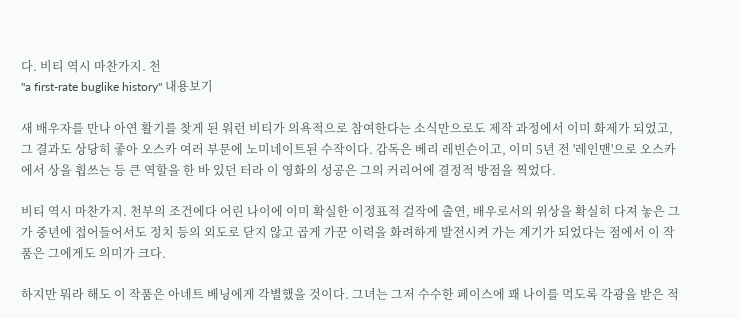다. 비티 역시 마찬가지. 천
"a first-rate buglike history" 내용보기

새 배우자를 만나 아연 활기를 찾게 된 워런 비티가 의욕적으로 참여한다는 소식만으로도 제작 과정에서 이미 화제가 되었고, 그 결과도 상당히 좋아 오스카 여러 부문에 노미네이트된 수작이다. 감독은 베리 레빈슨이고, 이미 5년 전 '레인맨'으로 오스카에서 상을 휩쓰는 등 큰 역할을 한 바 있던 터라 이 영화의 성공은 그의 커리어에 결정적 방점을 찍었다.

비티 역시 마찬가지. 천부의 조건에다 어린 나이에 이미 확실한 이정표적 걸작에 출연, 배우로서의 위상을 확실히 다져 놓은 그가 중년에 접어들어서도 정치 등의 외도로 닫지 않고 곱게 가꾼 이력을 화려하게 발전시켜 가는 계기가 되었다는 점에서 이 작품은 그에게도 의미가 크다.

하지만 뭐라 해도 이 작품은 아네트 베닝에게 각별했을 것이다. 그녀는 그저 수수한 페이스에 꽤 나이를 먹도록 각광을 받은 적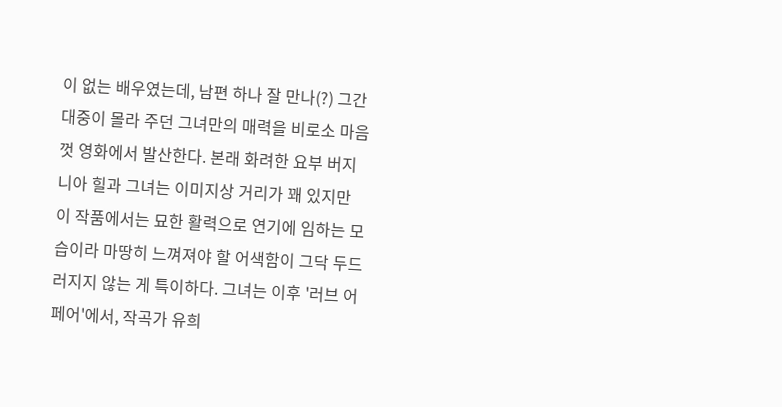이 없는 배우였는데, 남편 하나 잘 만나(?) 그간 대중이 몰라 주던 그녀만의 매력을 비로소 마음껏 영화에서 발산한다. 본래 화려한 요부 버지니아 힐과 그녀는 이미지상 거리가 꽤 있지만 이 작품에서는 묘한 활력으로 연기에 임하는 모습이라 마땅히 느껴져야 할 어색함이 그닥 두드러지지 않는 게 특이하다. 그녀는 이후 '러브 어페어'에서, 작곡가 유희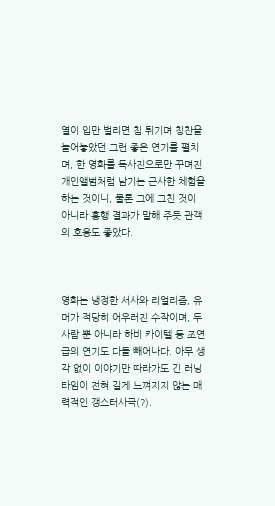열이 입만 벌리면 침 튀기며 칭찬을 늘어놓았던 그런 좋은 연기를 펼치며, 한 영화를 독사진으로만 꾸며진 개인앨범처럼 남기는 근사한 체험을 하는 것이니, 물론 그에 그친 것이 아니라 흥행 결과가 말해 주듯 관객의 호응도 좋았다.



영화는 냉정한 서사와 리얼리즘, 유머가 적당히 어우러진 수작이며, 두 사람 뿐 아니라 하비 카이텔 등 조연급의 연기도 다들 빼어나다. 아무 생각 없이 이야기만 따라가도 긴 러닝 타임이 전혀 길게 느껴지지 않는 매력적인 갱스터사극(?).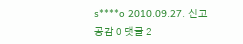s****o 2010.09.27. 신고 공감 0 댓글 2